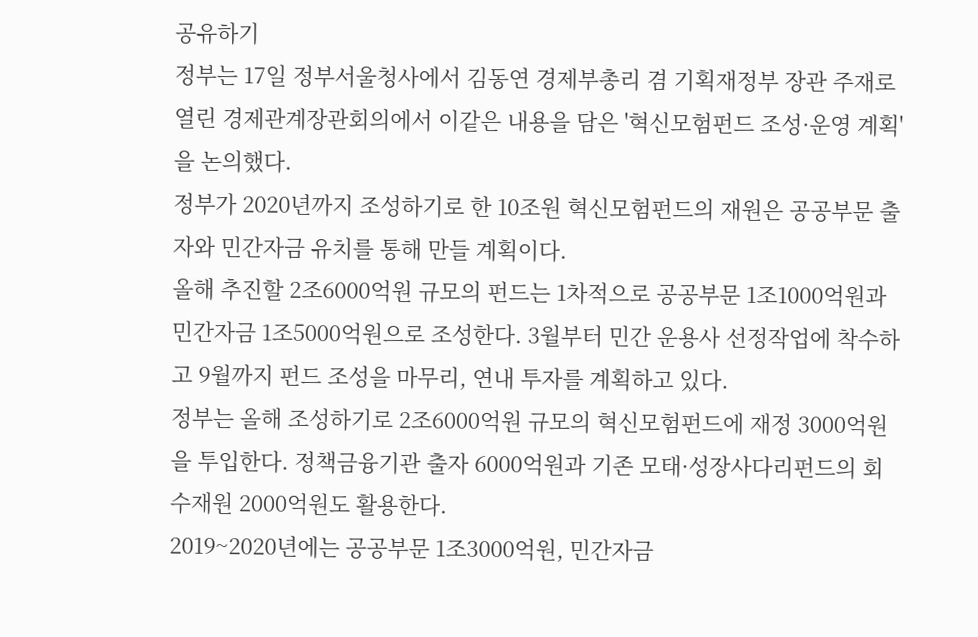공유하기
정부는 17일 정부서울청사에서 김동연 경제부총리 겸 기획재정부 장관 주재로 열린 경제관계장관회의에서 이같은 내용을 담은 '혁신모험펀드 조성·운영 계획'을 논의했다.
정부가 2020년까지 조성하기로 한 10조원 혁신모험펀드의 재원은 공공부문 출자와 민간자금 유치를 통해 만들 계획이다.
올해 추진할 2조6000억원 규모의 펀드는 1차적으로 공공부문 1조1000억원과 민간자금 1조5000억원으로 조성한다. 3월부터 민간 운용사 선정작업에 착수하고 9월까지 펀드 조성을 마무리, 연내 투자를 계획하고 있다.
정부는 올해 조성하기로 2조6000억원 규모의 혁신모험펀드에 재정 3000억원을 투입한다. 정책금융기관 출자 6000억원과 기존 모태·성장사다리펀드의 회수재원 2000억원도 활용한다.
2019~2020년에는 공공부문 1조3000억원, 민간자금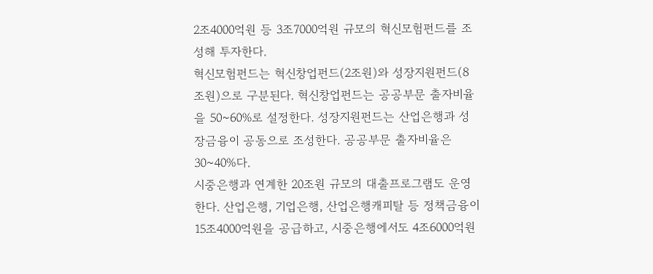2조4000억원 등 3조7000억원 규모의 혁신모험펀드를 조성해 투자한다.
혁신모험펀드는 혁신창업펀드(2조원)와 성장지원펀드(8조원)으로 구분된다. 혁신창업펀드는 공공부문 출자비율을 50~60%로 설정한다. 성장지원펀드는 산업은행과 성장금융이 공동으로 조성한다. 공공부문 출자비율은 30~40%다.
시중은행과 연계한 20조원 규모의 대출프로그램도 운영한다. 산업은행, 기업은행, 산업은행캐피탈 등 정책금융이 15조4000억원을 공급하고, 시중은행에서도 4조6000억원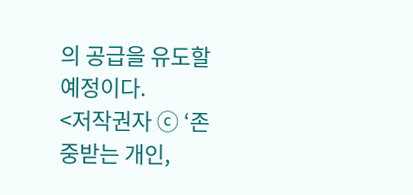의 공급을 유도할 예정이다.
<저작권자 ⓒ ‘존중받는 개인,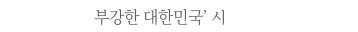부강한 대한민국’ 시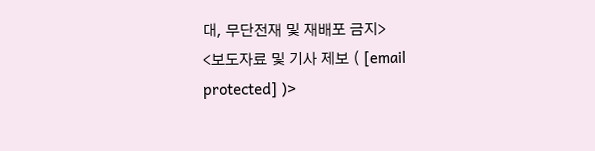대, 무단전재 및 재배포 금지>
<보도자료 및 기사 제보 ( [email protected] )>